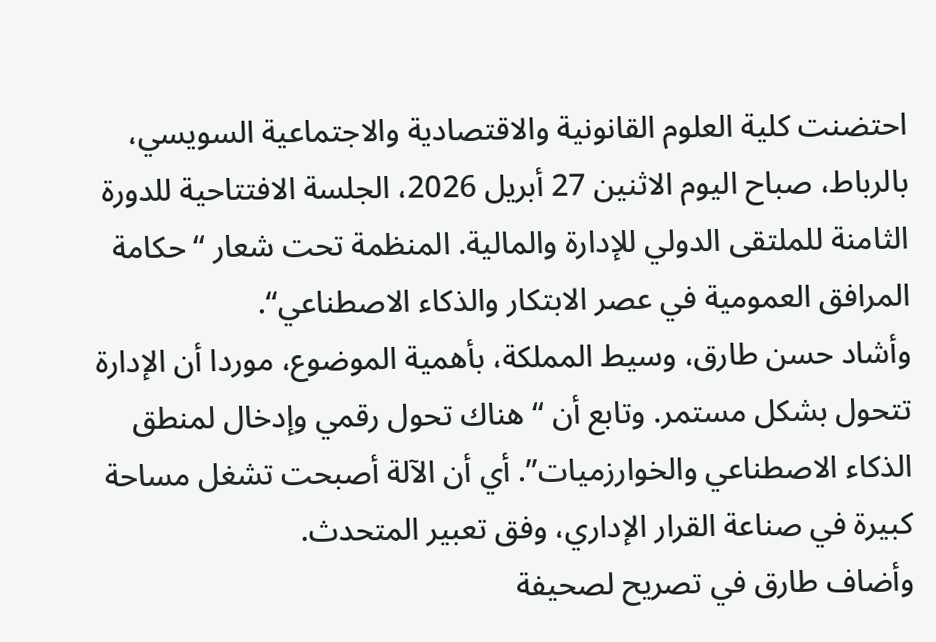احتضنت كلية العلوم القانونية والاقتصادية والاجتماعية السويسي، بالرباط، صباح اليوم الاثنين 27 أبريل 2026، الجلسة الافتتاحية للدورة الثامنة للملتقى الدولي للإدارة والمالية. المنظمة تحت شعار “حكامة المرافق العمومية في عصر الابتكار والذكاء الاصطناعي“.
وأشاد حسن طارق، وسيط المملكة، بأهمية الموضوع، موردا أن الإدارة تتحول بشكل مستمر. وتابع أن “هناك تحول رقمي وإدخال لمنطق الذكاء الاصطناعي والخوارزميات”. أي أن الآلة أصبحت تشغل مساحة كبيرة في صناعة القرار الإداري، وفق تعبير المتحدث.
وأضاف طارق في تصريح لصحيفة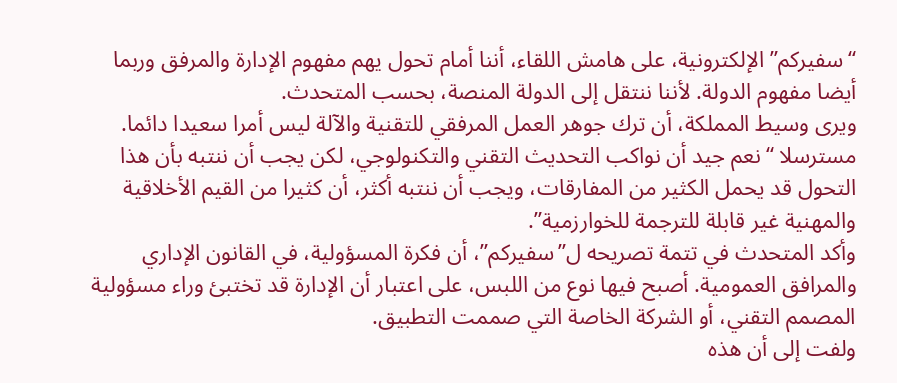“سفيركم” الإلكترونية، على هامش اللقاء، أننا أمام تحول يهم مفهوم الإدارة والمرفق وربما أيضا مفهوم الدولة. لأننا ننتقل إلى الدولة المنصة، بحسب المتحدث.
ويرى وسيط المملكة، أن ترك جوهر العمل المرفقي للتقنية والآلة ليس أمرا سعيدا دائما. مسترسلا “نعم جيد أن نواكب التحديث التقني والتكنولوجي، لكن يجب أن ننتبه بأن هذا التحول قد يحمل الكثير من المفارقات، ويجب أن ننتبه أكثر، أن كثيرا من القيم الأخلاقية والمهنية غير قابلة للترجمة للخوارزمية”.
وأكد المتحدث في تتمة تصريحه ل”سفيركم”، أن فكرة المسؤولية، في القانون الإداري والمرافق العمومية. أصبح فيها نوع من اللبس، على اعتبار أن الإدارة قد تختبئ وراء مسؤولية المصمم التقني، أو الشركة الخاصة التي صممت التطبيق.
ولفت إلى أن هذه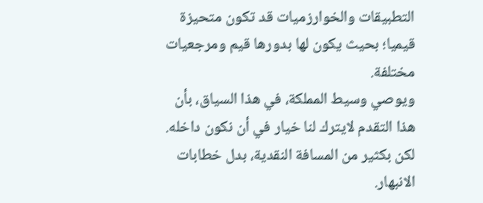التطبيقات والخوارزميات قد تكون متحيزة قيميا؛ بحيث يكون لها بدورها قيم ومرجعيات مختلفة.
ويوصي وسيط المملكة، في هذا السياق، بأن هذا التقدم لايترك لنا خيار في أن نكون داخله. لكن بكثير من المسافة النقدية، بدل خطابات الانبهار.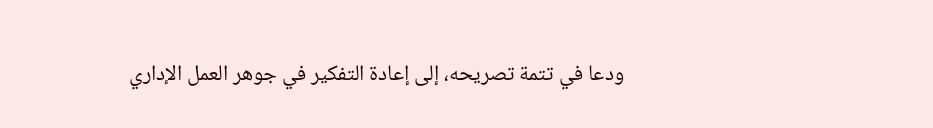ودعا في تتمة تصريحه، إلى إعادة التفكير في جوهر العمل الإداري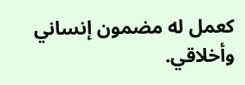كعمل له مضمون إنساني وأخلاقي.